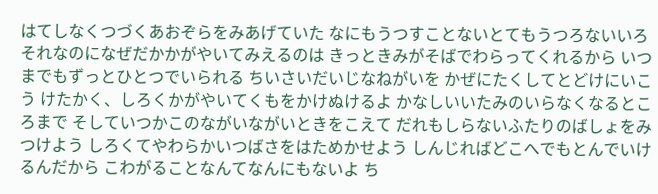はてしなくつづくあおぞらをみあげていた なにもうつすことないとてもうつろないいろ それなのになぜだかかがやいてみえるのは きっときみがそばでわらってくれるから いつまでもずっとひとつでいられる ちいさいだいじなねがいを かぜにたくしてとどけにいこう けたかく、しろくかがやいてくもをかけぬけるよ かなしいいたみのいらなくなるところまで そしていつかこのながいながいときをこえて だれもしらないふたりのばしょをみつけよう しろくてやわらかいつばさをはためかせよう しんじればどこへでもとんでいけるんだから こわがることなんてなんにもないよ ち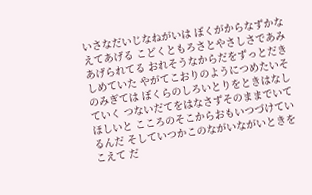いさなだいじなねがいは ぼくがからなずかなえてあげる こどくともろさとやさしさであみあげられてる おれそうなからだをずっとだきしめていた やがてこおりのようにつめたいそのみぎては ぼくらのしろいとりをときはなしていく つないだてをはなさずそのままでいてほしいと こころのそこからおもいつづけているんだ そしていつかこのながいながいときをこえて だ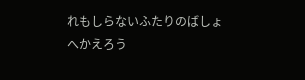れもしらないふたりのばしょへかえろう